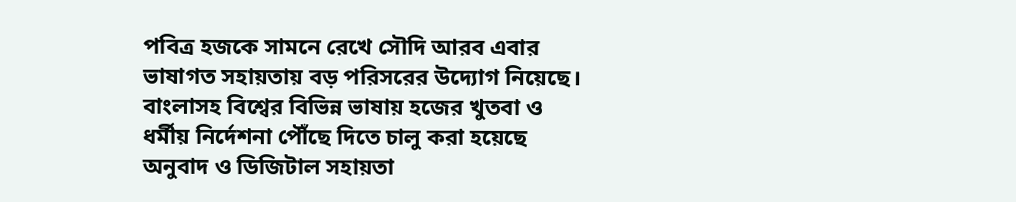পবিত্র হজকে সামনে রেখে সৌদি আরব এবার ভাষাগত সহায়তায় বড় পরিসরের উদ্যোগ নিয়েছে। বাংলাসহ বিশ্বের বিভিন্ন ভাষায় হজের খুতবা ও ধর্মীয় নির্দেশনা পৌঁছে দিতে চালু করা হয়েছে অনুবাদ ও ডিজিটাল সহায়তা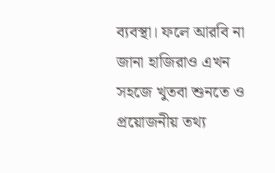ব্যবস্থা। ফলে আরবি না জানা হাজিরাও এখন সহজে খুতবা শুনতে ও প্রয়োজনীয় তথ্য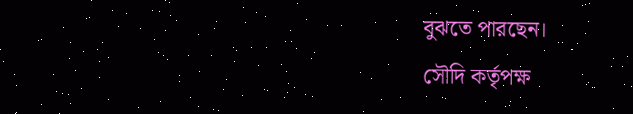বুঝতে পারছেন।
সৌদি কর্তৃপক্ষ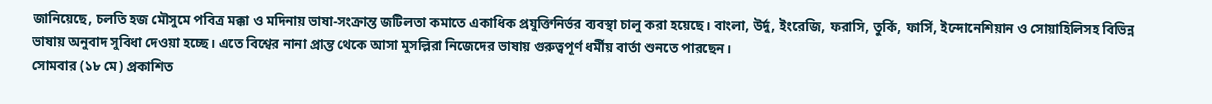জানিয়েছে, চলতি হজ মৌসুমে পবিত্র মক্কা ও মদিনায় ভাষা-সংক্রান্ত জটিলতা কমাতে একাধিক প্রযুক্তিনির্ভর ব্যবস্থা চালু করা হয়েছে। বাংলা, উর্দু, ইংরেজি, ফরাসি, তুর্কি, ফার্সি, ইন্দোনেশিয়ান ও সোয়াহিলিসহ বিভিন্ন ভাষায় অনুবাদ সুবিধা দেওয়া হচ্ছে। এতে বিশ্বের নানা প্রান্ত থেকে আসা মুসল্লিরা নিজেদের ভাষায় গুরুত্বপূর্ণ ধর্মীয় বার্তা শুনতে পারছেন।
সোমবার (১৮ মে) প্রকাশিত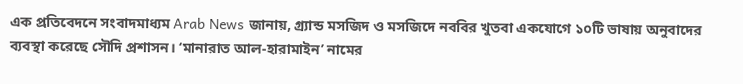এক প্রতিবেদনে সংবাদমাধ্যম Arab News জানায়, গ্র্যান্ড মসজিদ ও মসজিদে নববির খুতবা একযোগে ১০টি ভাষায় অনুবাদের ব্যবস্থা করেছে সৌদি প্রশাসন। ‘মানারাত আল-হারামাইন’ নামের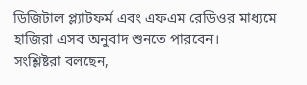ডিজিটাল প্ল্যাটফর্ম এবং এফএম রেডিওর মাধ্যমে হাজিরা এসব অনুবাদ শুনতে পারবেন।
সংশ্লিষ্টরা বলছেন,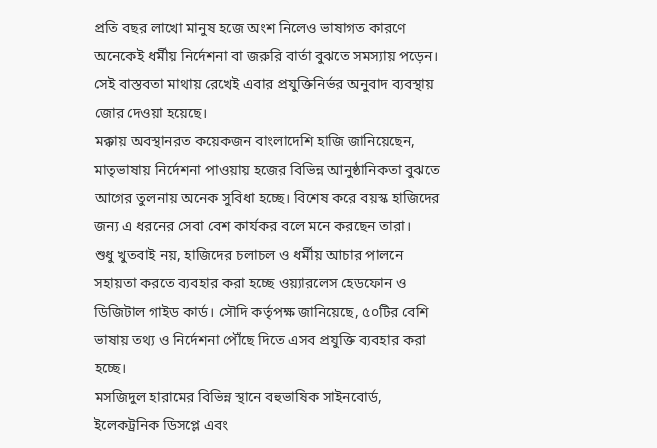প্রতি বছর লাখো মানুষ হজে অংশ নিলেও ভাষাগত কারণে অনেকেই ধর্মীয় নির্দেশনা বা জরুরি বার্তা বুঝতে সমস্যায় পড়েন। সেই বাস্তবতা মাথায় রেখেই এবার প্রযুক্তিনির্ভর অনুবাদ ব্যবস্থায় জোর দেওয়া হয়েছে।
মক্কায় অবস্থানরত কয়েকজন বাংলাদেশি হাজি জানিয়েছেন, মাতৃভাষায় নির্দেশনা পাওয়ায় হজের বিভিন্ন আনুষ্ঠানিকতা বুঝতে আগের তুলনায় অনেক সুবিধা হচ্ছে। বিশেষ করে বয়স্ক হাজিদের জন্য এ ধরনের সেবা বেশ কার্যকর বলে মনে করছেন তারা।
শুধু খুতবাই নয়, হাজিদের চলাচল ও ধর্মীয় আচার পালনে সহায়তা করতে ব্যবহার করা হচ্ছে ওয়্যারলেস হেডফোন ও ডিজিটাল গাইড কার্ড। সৌদি কর্তৃপক্ষ জানিয়েছে, ৫০টির বেশি ভাষায় তথ্য ও নির্দেশনা পৌঁছে দিতে এসব প্রযুক্তি ব্যবহার করা হচ্ছে।
মসজিদুল হারামের বিভিন্ন স্থানে বহুভাষিক সাইনবোর্ড, ইলেকট্রনিক ডিসপ্লে এবং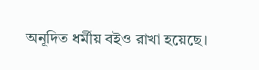অনূদিত ধর্মীয় বইও রাখা হয়েছে।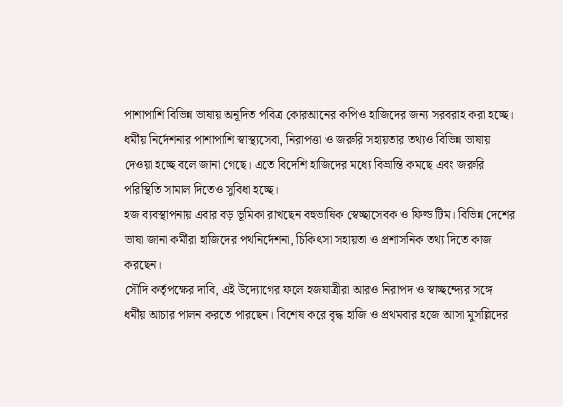পাশাপাশি বিভিন্ন ভাষায় অনূদিত পবিত্র কোরআনের কপিও হাজিদের জন্য সরবরাহ করা হচ্ছে।
ধর্মীয় নির্দেশনার পাশাপাশি স্বাস্থ্যসেবা, নিরাপত্তা ও জরুরি সহায়তার তথ্যও বিভিন্ন ভাষায় দেওয়া হচ্ছে বলে জানা গেছে। এতে বিদেশি হাজিদের মধ্যে বিভ্রান্তি কমছে এবং জরুরি পরিস্থিতি সামাল দিতেও সুবিধা হচ্ছে।
হজ ব্যবস্থাপনায় এবার বড় ভূমিকা রাখছেন বহুভাষিক স্বেচ্ছাসেবক ও ফিল্ড টিম। বিভিন্ন দেশের ভাষা জানা কর্মীরা হাজিদের পথনির্দেশনা, চিকিৎসা সহায়তা ও প্রশাসনিক তথ্য দিতে কাজ করছেন।
সৌদি কর্তৃপক্ষের দাবি, এই উদ্যোগের ফলে হজযাত্রীরা আরও নিরাপদ ও স্বাচ্ছন্দ্যের সঙ্গে ধর্মীয় আচার পালন করতে পারছেন। বিশেষ করে বৃদ্ধ হাজি ও প্রথমবার হজে আসা মুসল্লিদের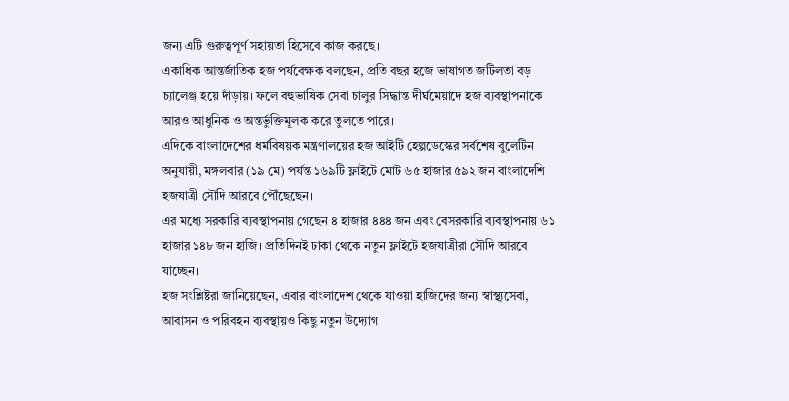জন্য এটি গুরুত্বপূর্ণ সহায়তা হিসেবে কাজ করছে।
একাধিক আন্তর্জাতিক হজ পর্যবেক্ষক বলছেন, প্রতি বছর হজে ভাষাগত জটিলতা বড় চ্যালেঞ্জ হয়ে দাঁড়ায়। ফলে বহুভাষিক সেবা চালুর সিদ্ধান্ত দীর্ঘমেয়াদে হজ ব্যবস্থাপনাকে আরও আধুনিক ও অন্তর্ভুক্তিমূলক করে তুলতে পারে।
এদিকে বাংলাদেশের ধর্মবিষয়ক মন্ত্রণালয়ের হজ আইটি হেল্পডেস্কের সর্বশেষ বুলেটিন অনুযায়ী, মঙ্গলবার (১৯ মে) পর্যন্ত ১৬৯টি ফ্লাইটে মোট ৬৫ হাজার ৫৯২ জন বাংলাদেশি হজযাত্রী সৌদি আরবে পৌঁছেছেন।
এর মধ্যে সরকারি ব্যবস্থাপনায় গেছেন ৪ হাজার ৪৪৪ জন এবং বেসরকারি ব্যবস্থাপনায় ৬১ হাজার ১৪৮ জন হাজি। প্রতিদিনই ঢাকা থেকে নতুন ফ্লাইটে হজযাত্রীরা সৌদি আরবে যাচ্ছেন।
হজ সংশ্লিষ্টরা জানিয়েছেন, এবার বাংলাদেশ থেকে যাওয়া হাজিদের জন্য স্বাস্থ্যসেবা, আবাসন ও পরিবহন ব্যবস্থায়ও কিছু নতুন উদ্যোগ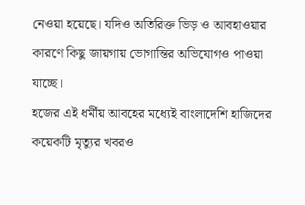নেওয়া হয়েছে। যদিও অতিরিক্ত ভিড় ও আবহাওয়ার কারণে কিছু জায়গায় ভোগান্তির অভিযোগও পাওয়া যাচ্ছে।
হজের এই ধর্মীয় আবহের মধ্যেই বাংলাদেশি হাজিদের কয়েকটি মৃত্যুর খবরও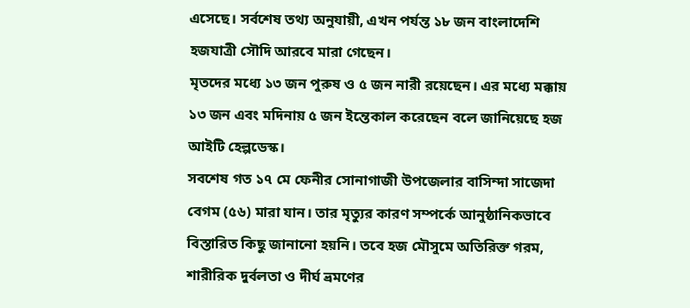এসেছে। সর্বশেষ তথ্য অনুযায়ী, এখন পর্যন্ত ১৮ জন বাংলাদেশি হজযাত্রী সৌদি আরবে মারা গেছেন।
মৃতদের মধ্যে ১৩ জন পুরুষ ও ৫ জন নারী রয়েছেন। এর মধ্যে মক্কায় ১৩ জন এবং মদিনায় ৫ জন ইন্তেকাল করেছেন বলে জানিয়েছে হজ আইটি হেল্পডেস্ক।
সবশেষ গত ১৭ মে ফেনীর সোনাগাজী উপজেলার বাসিন্দা সাজেদা বেগম (৫৬) মারা যান। তার মৃত্যুর কারণ সম্পর্কে আনুষ্ঠানিকভাবে বিস্তারিত কিছু জানানো হয়নি। তবে হজ মৌসুমে অতিরিক্ত গরম, শারীরিক দুর্বলতা ও দীর্ঘ ভ্রমণের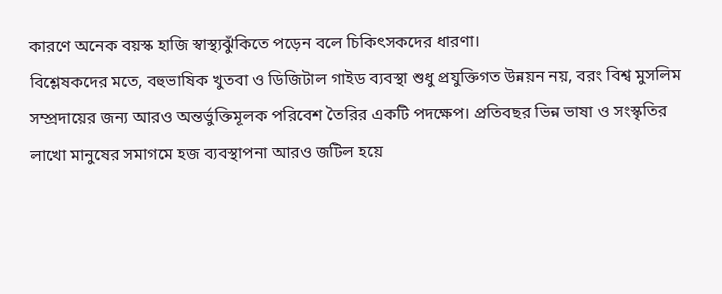কারণে অনেক বয়স্ক হাজি স্বাস্থ্যঝুঁকিতে পড়েন বলে চিকিৎসকদের ধারণা।
বিশ্লেষকদের মতে, বহুভাষিক খুতবা ও ডিজিটাল গাইড ব্যবস্থা শুধু প্রযুক্তিগত উন্নয়ন নয়, বরং বিশ্ব মুসলিম সম্প্রদায়ের জন্য আরও অন্তর্ভুক্তিমূলক পরিবেশ তৈরির একটি পদক্ষেপ। প্রতিবছর ভিন্ন ভাষা ও সংস্কৃতির লাখো মানুষের সমাগমে হজ ব্যবস্থাপনা আরও জটিল হয়ে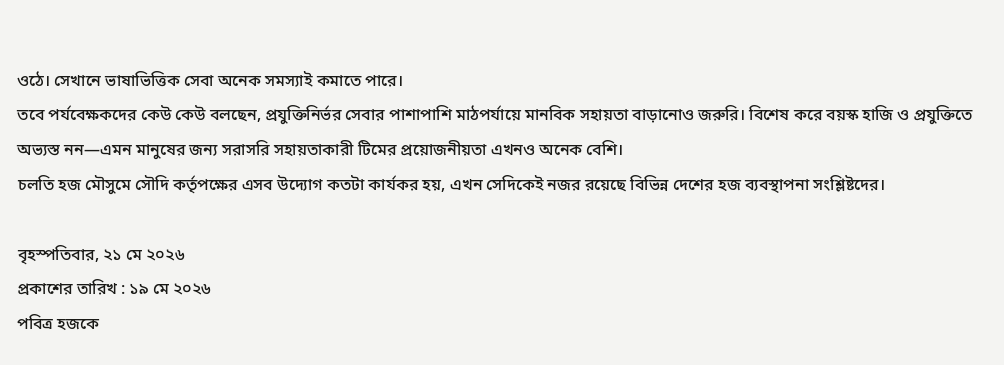ওঠে। সেখানে ভাষাভিত্তিক সেবা অনেক সমস্যাই কমাতে পারে।
তবে পর্যবেক্ষকদের কেউ কেউ বলছেন, প্রযুক্তিনির্ভর সেবার পাশাপাশি মাঠপর্যায়ে মানবিক সহায়তা বাড়ানোও জরুরি। বিশেষ করে বয়স্ক হাজি ও প্রযুক্তিতে অভ্যস্ত নন—এমন মানুষের জন্য সরাসরি সহায়তাকারী টিমের প্রয়োজনীয়তা এখনও অনেক বেশি।
চলতি হজ মৌসুমে সৌদি কর্তৃপক্ষের এসব উদ্যোগ কতটা কার্যকর হয়, এখন সেদিকেই নজর রয়েছে বিভিন্ন দেশের হজ ব্যবস্থাপনা সংশ্লিষ্টদের।

বৃহস্পতিবার, ২১ মে ২০২৬
প্রকাশের তারিখ : ১৯ মে ২০২৬
পবিত্র হজকে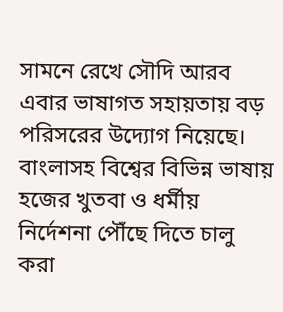সামনে রেখে সৌদি আরব এবার ভাষাগত সহায়তায় বড় পরিসরের উদ্যোগ নিয়েছে। বাংলাসহ বিশ্বের বিভিন্ন ভাষায় হজের খুতবা ও ধর্মীয় নির্দেশনা পৌঁছে দিতে চালু করা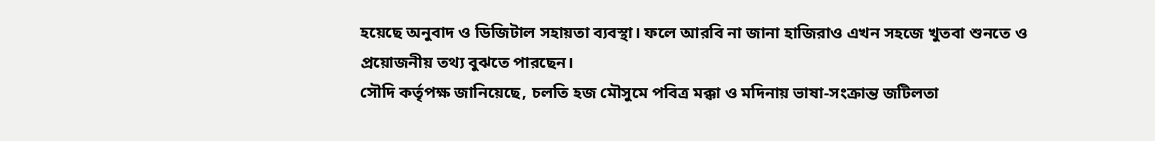হয়েছে অনুবাদ ও ডিজিটাল সহায়তা ব্যবস্থা। ফলে আরবি না জানা হাজিরাও এখন সহজে খুতবা শুনতে ও প্রয়োজনীয় তথ্য বুঝতে পারছেন।
সৌদি কর্তৃপক্ষ জানিয়েছে, চলতি হজ মৌসুমে পবিত্র মক্কা ও মদিনায় ভাষা-সংক্রান্ত জটিলতা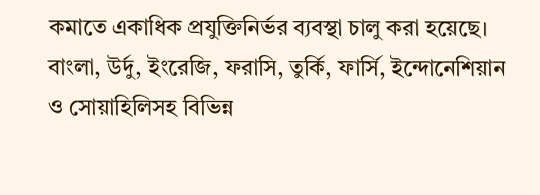কমাতে একাধিক প্রযুক্তিনির্ভর ব্যবস্থা চালু করা হয়েছে। বাংলা, উর্দু, ইংরেজি, ফরাসি, তুর্কি, ফার্সি, ইন্দোনেশিয়ান ও সোয়াহিলিসহ বিভিন্ন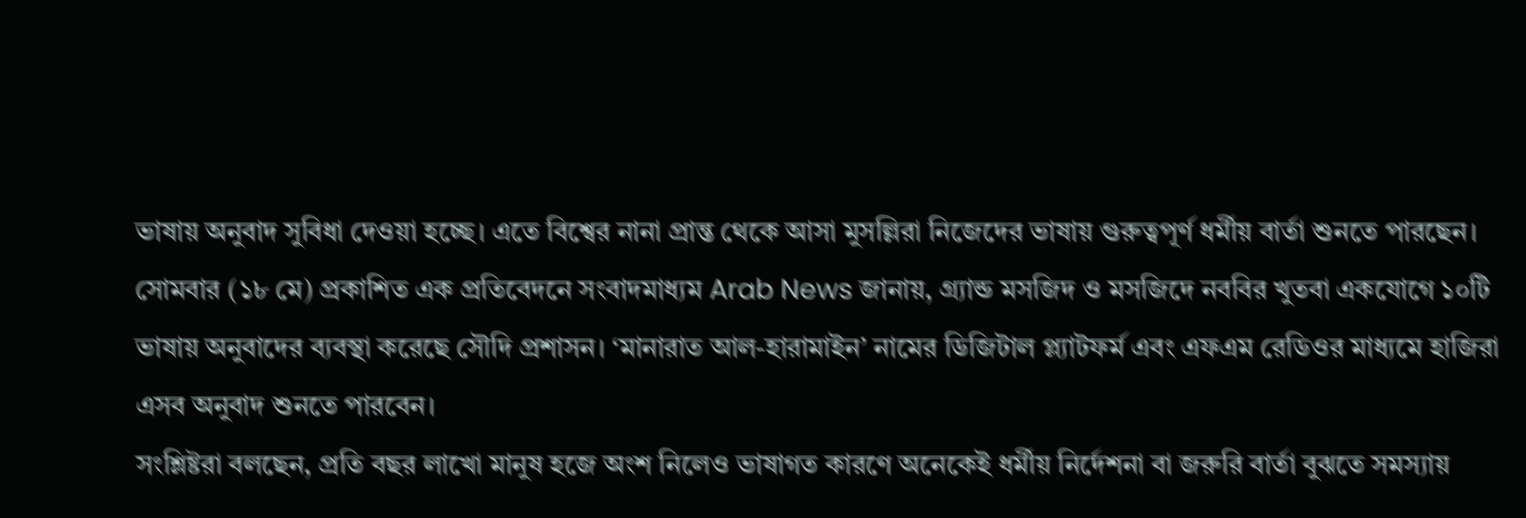ভাষায় অনুবাদ সুবিধা দেওয়া হচ্ছে। এতে বিশ্বের নানা প্রান্ত থেকে আসা মুসল্লিরা নিজেদের ভাষায় গুরুত্বপূর্ণ ধর্মীয় বার্তা শুনতে পারছেন।
সোমবার (১৮ মে) প্রকাশিত এক প্রতিবেদনে সংবাদমাধ্যম Arab News জানায়, গ্র্যান্ড মসজিদ ও মসজিদে নববির খুতবা একযোগে ১০টি ভাষায় অনুবাদের ব্যবস্থা করেছে সৌদি প্রশাসন। ‘মানারাত আল-হারামাইন’ নামের ডিজিটাল প্ল্যাটফর্ম এবং এফএম রেডিওর মাধ্যমে হাজিরা এসব অনুবাদ শুনতে পারবেন।
সংশ্লিষ্টরা বলছেন, প্রতি বছর লাখো মানুষ হজে অংশ নিলেও ভাষাগত কারণে অনেকেই ধর্মীয় নির্দেশনা বা জরুরি বার্তা বুঝতে সমস্যায়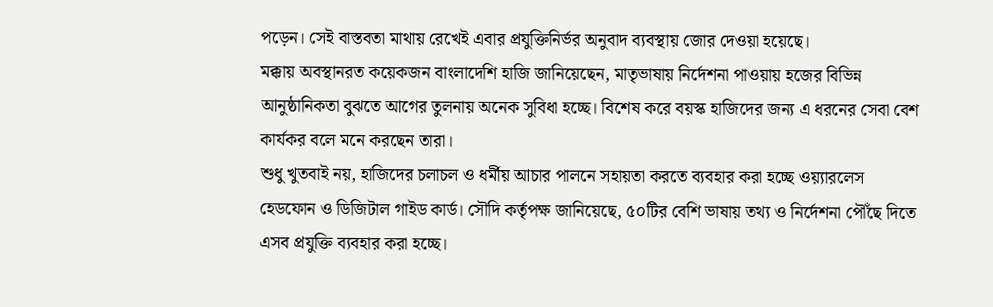পড়েন। সেই বাস্তবতা মাথায় রেখেই এবার প্রযুক্তিনির্ভর অনুবাদ ব্যবস্থায় জোর দেওয়া হয়েছে।
মক্কায় অবস্থানরত কয়েকজন বাংলাদেশি হাজি জানিয়েছেন, মাতৃভাষায় নির্দেশনা পাওয়ায় হজের বিভিন্ন আনুষ্ঠানিকতা বুঝতে আগের তুলনায় অনেক সুবিধা হচ্ছে। বিশেষ করে বয়স্ক হাজিদের জন্য এ ধরনের সেবা বেশ কার্যকর বলে মনে করছেন তারা।
শুধু খুতবাই নয়, হাজিদের চলাচল ও ধর্মীয় আচার পালনে সহায়তা করতে ব্যবহার করা হচ্ছে ওয়্যারলেস হেডফোন ও ডিজিটাল গাইড কার্ড। সৌদি কর্তৃপক্ষ জানিয়েছে, ৫০টির বেশি ভাষায় তথ্য ও নির্দেশনা পৌঁছে দিতে এসব প্রযুক্তি ব্যবহার করা হচ্ছে।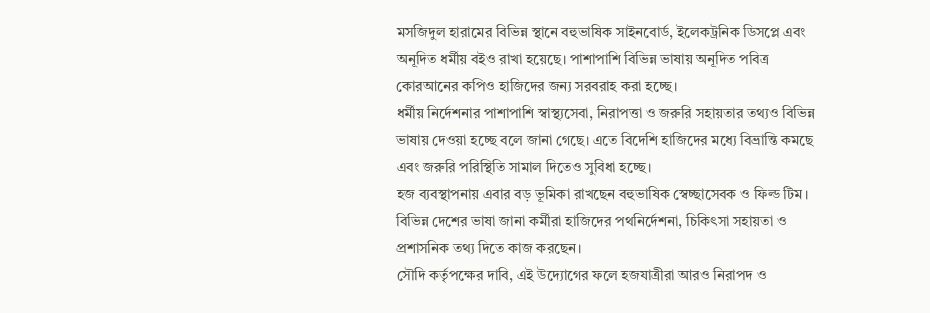মসজিদুল হারামের বিভিন্ন স্থানে বহুভাষিক সাইনবোর্ড, ইলেকট্রনিক ডিসপ্লে এবং অনূদিত ধর্মীয় বইও রাখা হয়েছে। পাশাপাশি বিভিন্ন ভাষায় অনূদিত পবিত্র কোরআনের কপিও হাজিদের জন্য সরবরাহ করা হচ্ছে।
ধর্মীয় নির্দেশনার পাশাপাশি স্বাস্থ্যসেবা, নিরাপত্তা ও জরুরি সহায়তার তথ্যও বিভিন্ন ভাষায় দেওয়া হচ্ছে বলে জানা গেছে। এতে বিদেশি হাজিদের মধ্যে বিভ্রান্তি কমছে এবং জরুরি পরিস্থিতি সামাল দিতেও সুবিধা হচ্ছে।
হজ ব্যবস্থাপনায় এবার বড় ভূমিকা রাখছেন বহুভাষিক স্বেচ্ছাসেবক ও ফিল্ড টিম। বিভিন্ন দেশের ভাষা জানা কর্মীরা হাজিদের পথনির্দেশনা, চিকিৎসা সহায়তা ও প্রশাসনিক তথ্য দিতে কাজ করছেন।
সৌদি কর্তৃপক্ষের দাবি, এই উদ্যোগের ফলে হজযাত্রীরা আরও নিরাপদ ও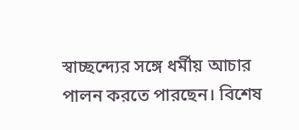স্বাচ্ছন্দ্যের সঙ্গে ধর্মীয় আচার পালন করতে পারছেন। বিশেষ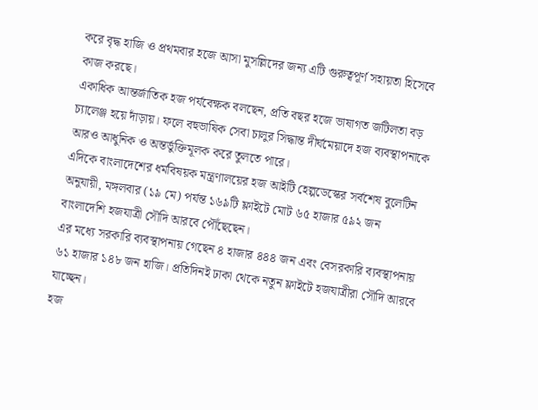করে বৃদ্ধ হাজি ও প্রথমবার হজে আসা মুসল্লিদের জন্য এটি গুরুত্বপূর্ণ সহায়তা হিসেবে কাজ করছে।
একাধিক আন্তর্জাতিক হজ পর্যবেক্ষক বলছেন, প্রতি বছর হজে ভাষাগত জটিলতা বড় চ্যালেঞ্জ হয়ে দাঁড়ায়। ফলে বহুভাষিক সেবা চালুর সিদ্ধান্ত দীর্ঘমেয়াদে হজ ব্যবস্থাপনাকে আরও আধুনিক ও অন্তর্ভুক্তিমূলক করে তুলতে পারে।
এদিকে বাংলাদেশের ধর্মবিষয়ক মন্ত্রণালয়ের হজ আইটি হেল্পডেস্কের সর্বশেষ বুলেটিন অনুযায়ী, মঙ্গলবার (১৯ মে) পর্যন্ত ১৬৯টি ফ্লাইটে মোট ৬৫ হাজার ৫৯২ জন বাংলাদেশি হজযাত্রী সৌদি আরবে পৌঁছেছেন।
এর মধ্যে সরকারি ব্যবস্থাপনায় গেছেন ৪ হাজার ৪৪৪ জন এবং বেসরকারি ব্যবস্থাপনায় ৬১ হাজার ১৪৮ জন হাজি। প্রতিদিনই ঢাকা থেকে নতুন ফ্লাইটে হজযাত্রীরা সৌদি আরবে যাচ্ছেন।
হজ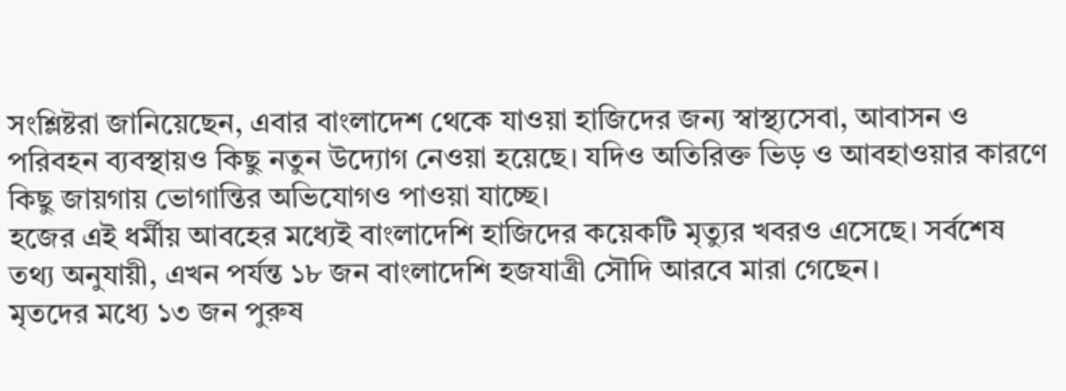সংশ্লিষ্টরা জানিয়েছেন, এবার বাংলাদেশ থেকে যাওয়া হাজিদের জন্য স্বাস্থ্যসেবা, আবাসন ও পরিবহন ব্যবস্থায়ও কিছু নতুন উদ্যোগ নেওয়া হয়েছে। যদিও অতিরিক্ত ভিড় ও আবহাওয়ার কারণে কিছু জায়গায় ভোগান্তির অভিযোগও পাওয়া যাচ্ছে।
হজের এই ধর্মীয় আবহের মধ্যেই বাংলাদেশি হাজিদের কয়েকটি মৃত্যুর খবরও এসেছে। সর্বশেষ তথ্য অনুযায়ী, এখন পর্যন্ত ১৮ জন বাংলাদেশি হজযাত্রী সৌদি আরবে মারা গেছেন।
মৃতদের মধ্যে ১৩ জন পুরুষ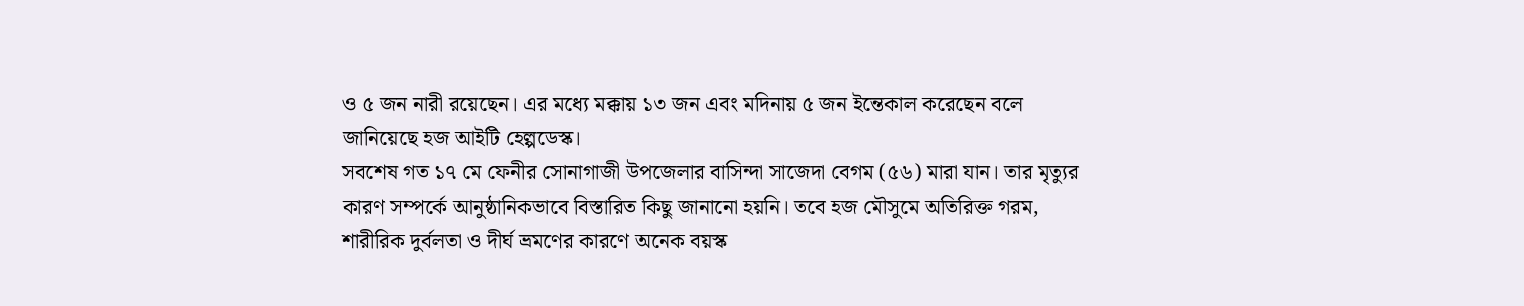ও ৫ জন নারী রয়েছেন। এর মধ্যে মক্কায় ১৩ জন এবং মদিনায় ৫ জন ইন্তেকাল করেছেন বলে জানিয়েছে হজ আইটি হেল্পডেস্ক।
সবশেষ গত ১৭ মে ফেনীর সোনাগাজী উপজেলার বাসিন্দা সাজেদা বেগম (৫৬) মারা যান। তার মৃত্যুর কারণ সম্পর্কে আনুষ্ঠানিকভাবে বিস্তারিত কিছু জানানো হয়নি। তবে হজ মৌসুমে অতিরিক্ত গরম, শারীরিক দুর্বলতা ও দীর্ঘ ভ্রমণের কারণে অনেক বয়স্ক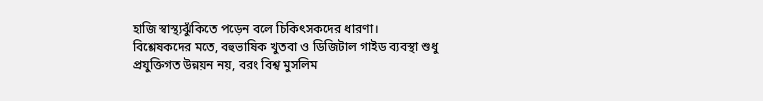হাজি স্বাস্থ্যঝুঁকিতে পড়েন বলে চিকিৎসকদের ধারণা।
বিশ্লেষকদের মতে, বহুভাষিক খুতবা ও ডিজিটাল গাইড ব্যবস্থা শুধু প্রযুক্তিগত উন্নয়ন নয়, বরং বিশ্ব মুসলিম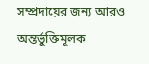সম্প্রদায়ের জন্য আরও অন্তর্ভুক্তিমূলক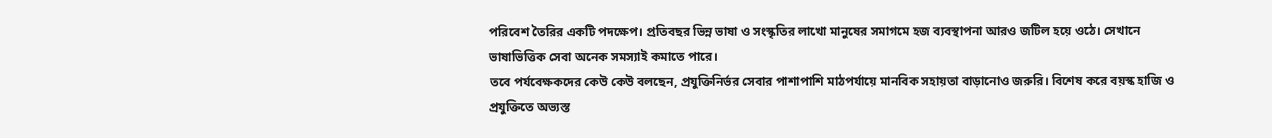পরিবেশ তৈরির একটি পদক্ষেপ। প্রতিবছর ভিন্ন ভাষা ও সংস্কৃতির লাখো মানুষের সমাগমে হজ ব্যবস্থাপনা আরও জটিল হয়ে ওঠে। সেখানে ভাষাভিত্তিক সেবা অনেক সমস্যাই কমাতে পারে।
তবে পর্যবেক্ষকদের কেউ কেউ বলছেন, প্রযুক্তিনির্ভর সেবার পাশাপাশি মাঠপর্যায়ে মানবিক সহায়তা বাড়ানোও জরুরি। বিশেষ করে বয়স্ক হাজি ও প্রযুক্তিতে অভ্যস্ত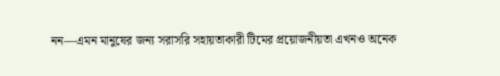নন—এমন মানুষের জন্য সরাসরি সহায়তাকারী টিমের প্রয়োজনীয়তা এখনও অনেক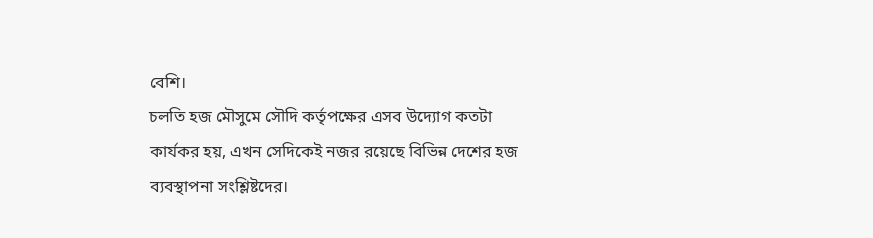বেশি।
চলতি হজ মৌসুমে সৌদি কর্তৃপক্ষের এসব উদ্যোগ কতটা কার্যকর হয়, এখন সেদিকেই নজর রয়েছে বিভিন্ন দেশের হজ ব্যবস্থাপনা সংশ্লিষ্টদের।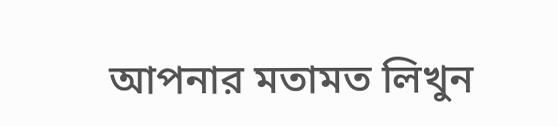আপনার মতামত লিখুন